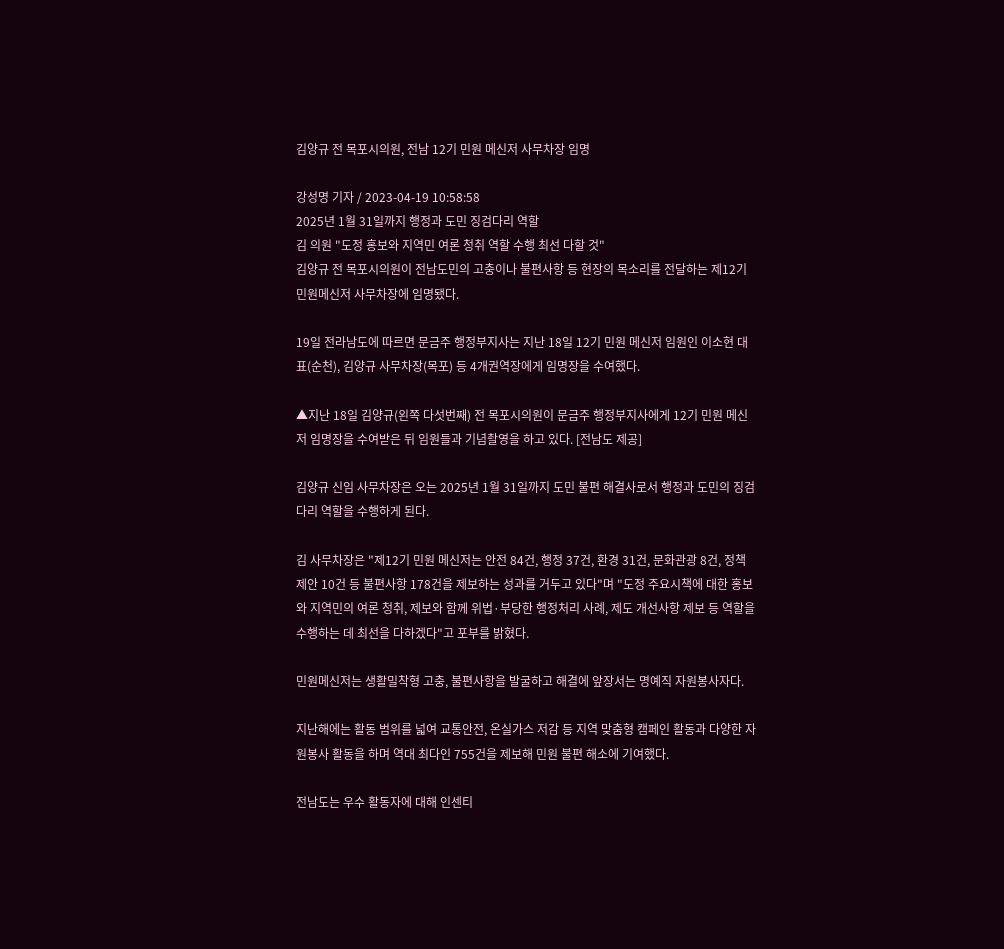김양규 전 목포시의원, 전남 12기 민원 메신저 사무차장 임명

강성명 기자 / 2023-04-19 10:58:58
2025년 1월 31일까지 행정과 도민 징검다리 역할
김 의원 "도정 홍보와 지역민 여론 청취 역할 수행 최선 다할 것"
김양규 전 목포시의원이 전남도민의 고충이나 불편사항 등 현장의 목소리를 전달하는 제12기 민원메신저 사무차장에 임명됐다.

19일 전라남도에 따르면 문금주 행정부지사는 지난 18일 12기 민원 메신저 임원인 이소현 대표(순천), 김양규 사무차장(목포) 등 4개권역장에게 임명장을 수여했다.

▲지난 18일 김양규(왼쪽 다섯번째) 전 목포시의원이 문금주 행정부지사에게 12기 민원 메신저 임명장을 수여받은 뒤 임원들과 기념촬영을 하고 있다. [전남도 제공]

김양규 신임 사무차장은 오는 2025년 1월 31일까지 도민 불편 해결사로서 행정과 도민의 징검다리 역할을 수행하게 된다.

김 사무차장은 "제12기 민원 메신저는 안전 84건, 행정 37건, 환경 31건, 문화관광 8건, 정책제안 10건 등 불편사항 178건을 제보하는 성과를 거두고 있다"며 "도정 주요시책에 대한 홍보와 지역민의 여론 청취, 제보와 함께 위법·부당한 행정처리 사례, 제도 개선사항 제보 등 역할을 수행하는 데 최선을 다하겠다"고 포부를 밝혔다.

민원메신저는 생활밀착형 고충, 불편사항을 발굴하고 해결에 앞장서는 명예직 자원봉사자다.

지난해에는 활동 범위를 넓여 교통안전, 온실가스 저감 등 지역 맞춤형 캠페인 활동과 다양한 자원봉사 활동을 하며 역대 최다인 755건을 제보해 민원 불편 해소에 기여했다.

전남도는 우수 활동자에 대해 인센티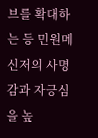브를 확대하는 등 민원메신저의 사명감과 자긍심을 높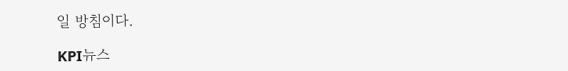일 방침이다.

KPI뉴스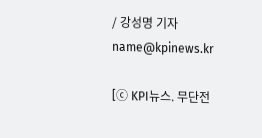/ 강성명 기자 name@kpinews.kr

[ⓒ KPI뉴스. 무단전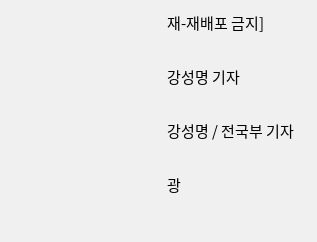재-재배포 금지]

강성명 기자

강성명 / 전국부 기자

광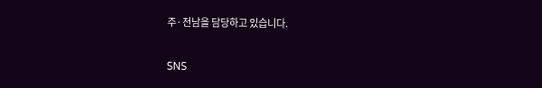주·전남을 담당하고 있습니다.

SNS